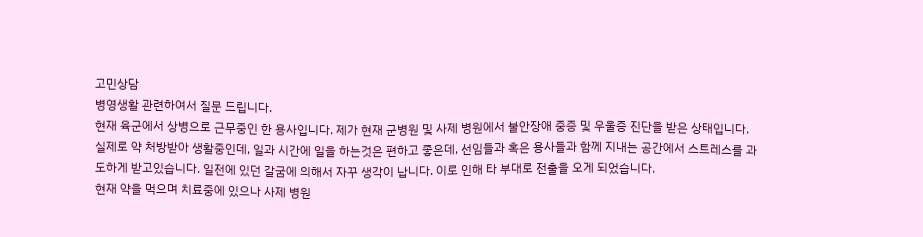고민상담
병영생활 관련하여서 질문 드립니다.
현재 육군에서 상병으로 근무중인 한 용사입니다. 제가 현재 군병원 및 사제 병원에서 불안장애 중증 및 우울증 진단을 받은 상태입니다.
실제로 약 처방받아 생활중인데, 일과 시간에 일을 하는것은 편하고 좋은데, 선임들과 혹은 용사들과 함께 지내는 공간에서 스트레스를 과도하게 받고있습니다. 일전에 있던 갈굼에 의해서 자꾸 생각이 납니다. 이로 인해 타 부대로 전출을 오게 되었습니다.
현재 약을 먹으며 치료중에 있으나 사제 병원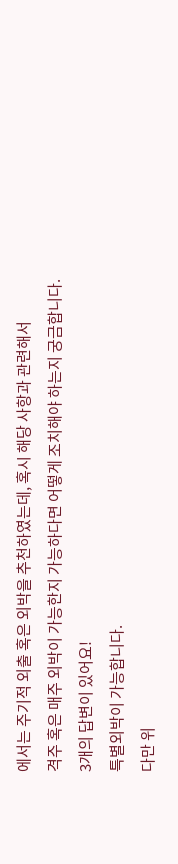에서는 주기적 외출 혹은 외박을 추천하였는데, 혹시 해당 사항과 관련해서
격주 혹은 매주 외박이 가능한지 가능하다면 어떻게 조치해야 하는지 궁금합니다.
3개의 답변이 있어요!
특별외박이 가능합니다.
다만 위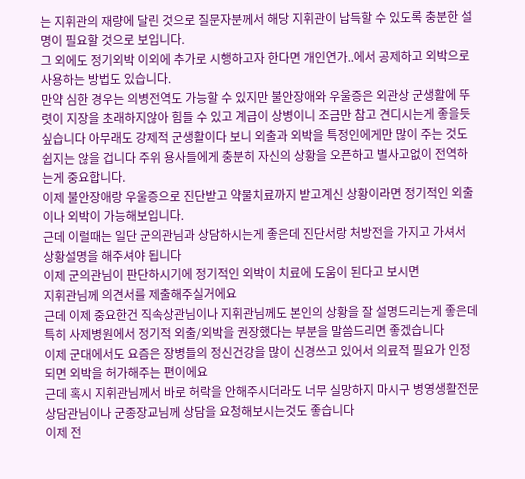는 지휘관의 재량에 달린 것으로 질문자분께서 해당 지휘관이 납득할 수 있도록 충분한 설명이 필요할 것으로 보입니다.
그 외에도 정기외박 이외에 추가로 시행하고자 한다면 개인연가..에서 공제하고 외박으로 사용하는 방법도 있습니다.
만약 심한 경우는 의병전역도 가능할 수 있지만 불안장애와 우울증은 외관상 군생활에 뚜렷이 지장을 초래하지않아 힘들 수 있고 계급이 상병이니 조금만 참고 견디시는게 좋을듯 싶습니다 아무래도 강제적 군생활이다 보니 외출과 외박을 특정인에게만 많이 주는 것도 쉽지는 않을 겁니다 주위 용사들에게 충분히 자신의 상황을 오픈하고 별사고없이 전역하는게 중요합니다.
이제 불안장애랑 우울증으로 진단받고 약물치료까지 받고계신 상황이라면 정기적인 외출이나 외박이 가능해보입니다.
근데 이럴때는 일단 군의관님과 상담하시는게 좋은데 진단서랑 처방전을 가지고 가셔서 상황설명을 해주셔야 됩니다
이제 군의관님이 판단하시기에 정기적인 외박이 치료에 도움이 된다고 보시면
지휘관님께 의견서를 제출해주실거에요
근데 이제 중요한건 직속상관님이나 지휘관님께도 본인의 상황을 잘 설명드리는게 좋은데
특히 사제병원에서 정기적 외출/외박을 권장했다는 부분을 말씀드리면 좋겠습니다
이제 군대에서도 요즘은 장병들의 정신건강을 많이 신경쓰고 있어서 의료적 필요가 인정되면 외박을 허가해주는 편이에요
근데 혹시 지휘관님께서 바로 허락을 안해주시더라도 너무 실망하지 마시구 병영생활전문상담관님이나 군종장교님께 상담을 요청해보시는것도 좋습니다
이제 전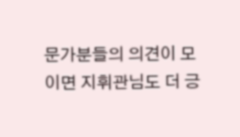문가분들의 의견이 모이면 지휘관님도 더 긍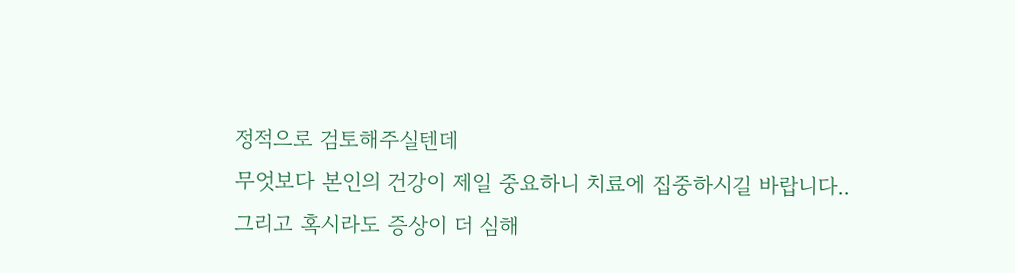정적으로 검토해주실텐데
무엇보다 본인의 건강이 제일 중요하니 치료에 집중하시길 바랍니다..
그리고 혹시라도 증상이 더 심해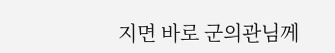지면 바로 군의관님께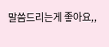말씀드리는게 좋아요,,